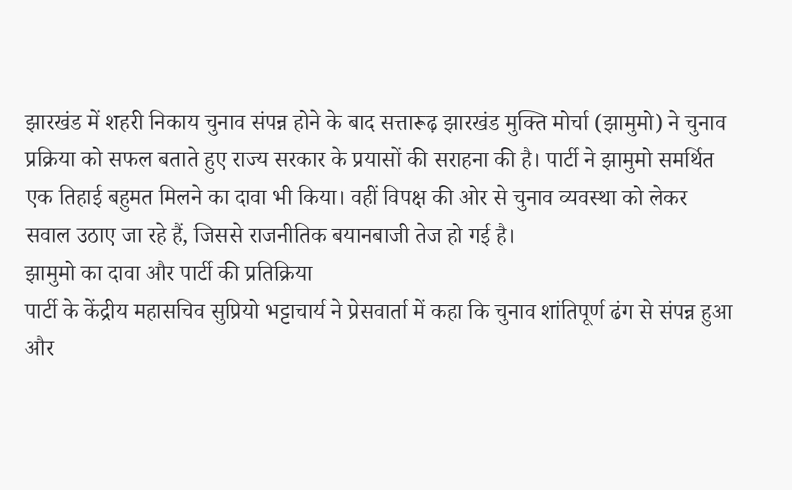झारखंड में शहरी निकाय चुनाव संपन्न होने के बाद सत्तारूढ़ झारखंड मुक्ति मोर्चा (झामुमो) ने चुनाव प्रक्रिया को सफल बताते हुए राज्य सरकार के प्रयासों की सराहना की है। पार्टी ने झामुमो समर्थित एक तिहाई बहुमत मिलने का दावा भी किया। वहीं विपक्ष की ओर से चुनाव व्यवस्था को लेकर सवाल उठाए जा रहे हैं, जिससे राजनीतिक बयानबाजी तेज हो गई है।
झामुमो का दावा और पार्टी की प्रतिक्रिया
पार्टी के केंद्रीय महासचिव सुप्रियो भट्टाचार्य ने प्रेसवार्ता में कहा कि चुनाव शांतिपूर्ण ढंग से संपन्न हुआ और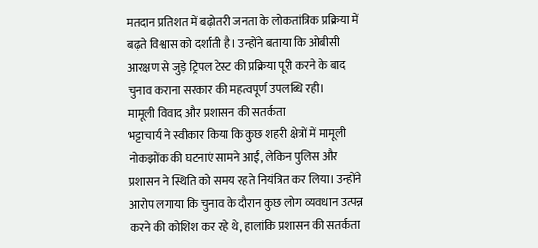मतदान प्रतिशत में बढ़ोतरी जनता के लोकतांत्रिक प्रक्रिया में बढ़ते विश्वास को दर्शाती है। उन्होंने बताया कि ओबीसी आरक्षण से जुड़े ट्रिपल टेस्ट की प्रक्रिया पूरी करने के बाद चुनाव कराना सरकार की महत्वपूर्ण उपलब्धि रही।
मामूली विवाद और प्रशासन की सतर्कता
भट्टाचार्य ने स्वीकार किया कि कुछ शहरी क्षेत्रों में मामूली नोकझोंक की घटनाएं सामने आईं, लेकिन पुलिस और प्रशासन ने स्थिति को समय रहते नियंत्रित कर लिया। उन्होंने आरोप लगाया कि चुनाव के दौरान कुछ लोग व्यवधान उत्पन्न करने की कोशिश कर रहे थे, हालांकि प्रशासन की सतर्कता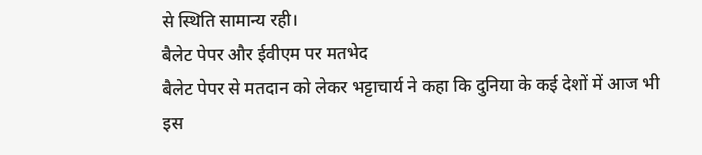से स्थिति सामान्य रही।
बैलेट पेपर और ईवीएम पर मतभेद
बैलेट पेपर से मतदान को लेकर भट्टाचार्य ने कहा कि दुनिया के कई देशों में आज भी इस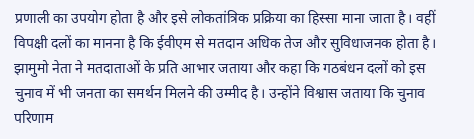प्रणाली का उपयोग होता है और इसे लोकतांत्रिक प्रक्रिया का हिस्सा माना जाता है। वहीं विपक्षी दलों का मानना है कि ईवीएम से मतदान अधिक तेज और सुविधाजनक होता है। झामुमो नेता ने मतदाताओं के प्रति आभार जताया और कहा कि गठबंधन दलों को इस चुनाव में भी जनता का समर्थन मिलने की उम्मीद है। उन्होंने विश्वास जताया कि चुनाव परिणाम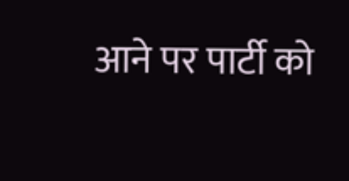आने पर पार्टी को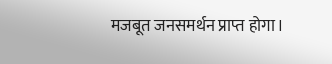मजबूत जनसमर्थन प्राप्त होगा।